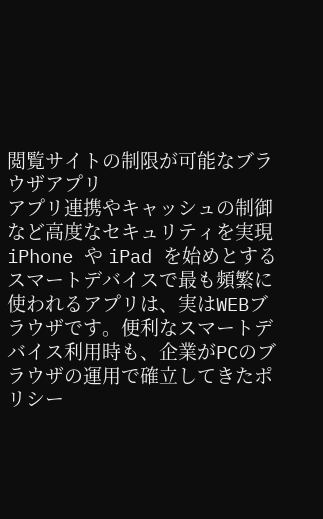閲覧サイトの制限が可能なブラウザアプリ
アプリ連携やキャッシュの制御など高度なセキュリティを実現
iPhone や iPad を始めとするスマートデバイスで最も頻繁に使われるアプリは、実はWEBブラウザです。便利なスマートデバイス利用時も、企業がPCのブラウザの運用で確立してきたポリシー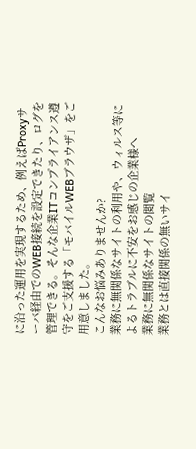に沿った運用を実現するため、例えばProxyサーバ経由でのWEB接続を設定できたり、ログを管理できる。そんな企業ITコンプライアンス遵守をご支援する「モバイルWEBブラウザ」をご用意しました。
こんなお悩みありませんか?
業務に無関係なサイトの利用や、ウィルス等によるトラブルに不安をお感じの企業様へ
業務に無関係なサイトの閲覧
業務とは直接関係の無いサイ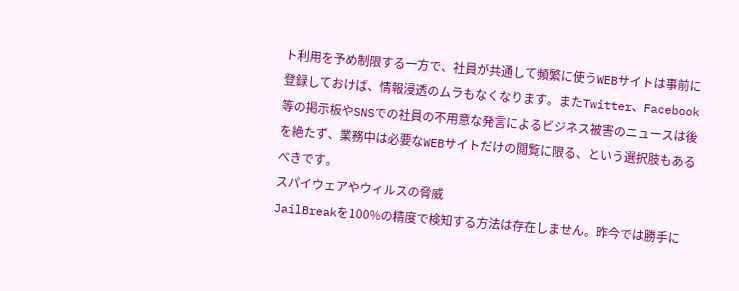ト利用を予め制限する一方で、社員が共通して頻繁に使うWEBサイトは事前に登録しておけば、情報浸透のムラもなくなります。またTwitter、Facebook 等の掲示板やSNSでの社員の不用意な発言によるビジネス被害のニュースは後を絶たず、業務中は必要なWEBサイトだけの閲覧に限る、という選択肢もあるべきです。
スパイウェアやウィルスの脅威
JailBreakを100%の精度で検知する方法は存在しません。昨今では勝手に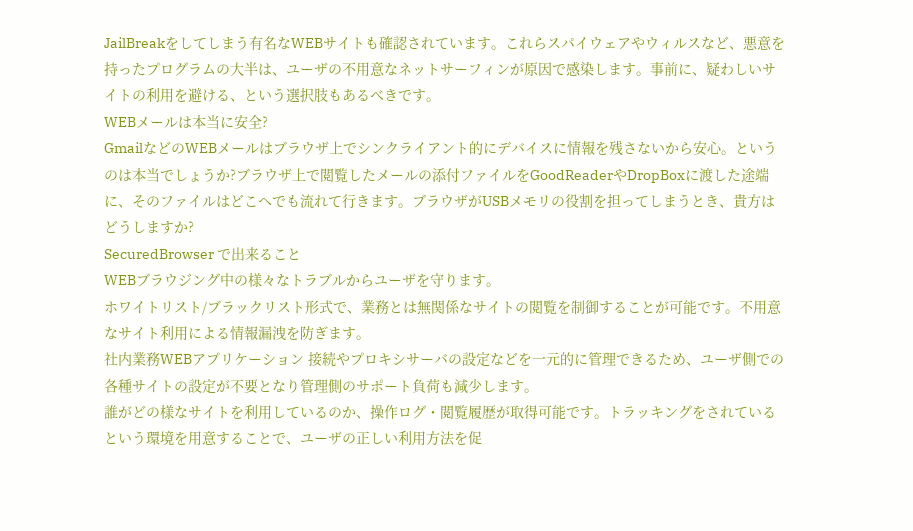JailBreakをしてしまう有名なWEBサイトも確認されています。これらスパイウェアやウィルスなど、悪意を持ったプログラムの大半は、ユーザの不用意なネットサーフィンが原因で感染します。事前に、疑わしいサイトの利用を避ける、という選択肢もあるべきです。
WEBメールは本当に安全?
GmailなどのWEBメールはブラウザ上でシンクライアント的にデバイスに情報を残さないから安心。というのは本当でしょうか?ブラウザ上で閲覧したメールの添付ファイルをGoodReaderやDropBoxに渡した途端に、そのファイルはどこへでも流れて行きます。ブラウザがUSBメモリの役割を担ってしまうとき、貴方はどうしますか?
SecuredBrowser で出来ること
WEBブラウジング中の様々なトラブルからユーザを守ります。
ホワイトリスト/ブラックリスト形式で、業務とは無関係なサイトの閲覧を制御することが可能です。不用意なサイト利用による情報漏洩を防ぎます。
社内業務WEBアプリケーション 接続やプロキシサーバの設定などを一元的に管理できるため、ユーザ側での各種サイトの設定が不要となり管理側のサポート負荷も減少します。
誰がどの様なサイトを利用しているのか、操作ログ・閲覧履歴が取得可能です。トラッキングをされているという環境を用意することで、ユーザの正しい利用方法を促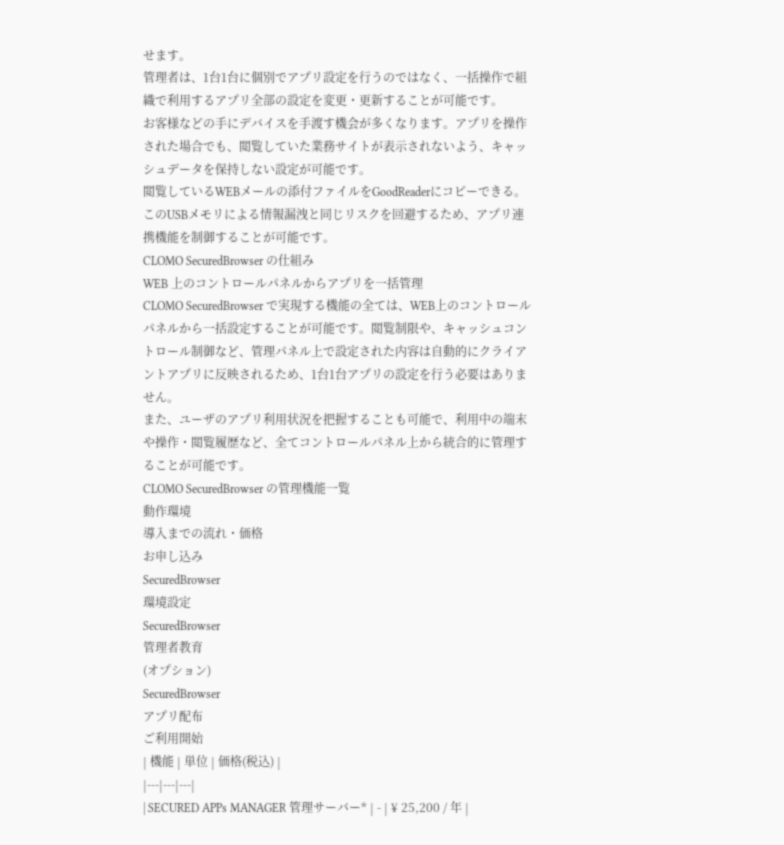せます。
管理者は、1台1台に個別でアプリ設定を行うのではなく、一括操作で組織で利用するアプリ全部の設定を変更・更新することが可能です。
お客様などの手にデバイスを手渡す機会が多くなります。アプリを操作された場合でも、閲覧していた業務サイトが表示されないよう、キャッシュデータを保持しない設定が可能です。
閲覧しているWEBメールの添付ファイルをGoodReaderにコピーできる。このUSBメモリによる情報漏洩と同じリスクを回避するため、アプリ連携機能を制御することが可能です。
CLOMO SecuredBrowser の仕組み
WEB 上のコントロールパネルからアプリを一括管理
CLOMO SecuredBrowser で実現する機能の全ては、WEB上のコントロールパネルから一括設定することが可能です。閲覧制限や、キャッシュコントロール制御など、管理パネル上で設定された内容は自動的にクライアントアプリに反映されるため、1台1台アプリの設定を行う必要はありません。
また、ユーザのアプリ利用状況を把握することも可能で、利用中の端末や操作・閲覧履歴など、全てコントロールパネル上から統合的に管理することが可能です。
CLOMO SecuredBrowser の管理機能一覧
動作環境
導入までの流れ・価格
お申し込み
SecuredBrowser
環境設定
SecuredBrowser
管理者教育
(オプション)
SecuredBrowser
アプリ配布
ご利用開始
| 機能 | 単位 | 価格(税込) |
|---|---|---|
| SECURED APPs MANAGER 管理サーバー* | - | ¥ 25,200 / 年 |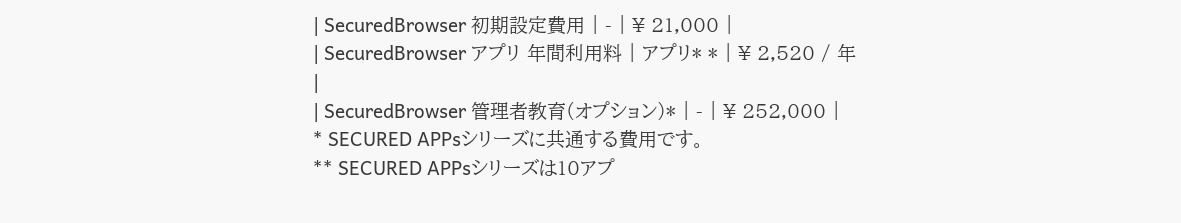| SecuredBrowser 初期設定費用 | - | ¥ 21,000 |
| SecuredBrowser アプリ 年間利用料 | アプリ* * | ¥ 2,520 / 年 |
| SecuredBrowser 管理者教育(オプション)* | - | ¥ 252,000 |
* SECURED APPsシリーズに共通する費用です。
** SECURED APPsシリーズは10アプ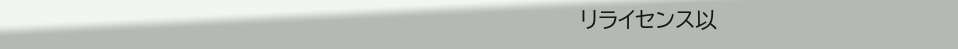リライセンス以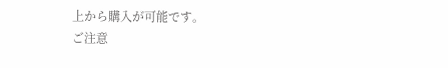上から購入が可能です。
ご注意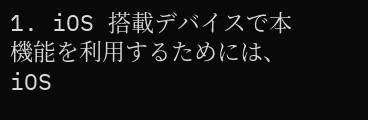1. iOS 搭載デバイスで本機能を利用するためには、iOS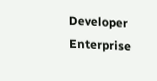Developer Enterprise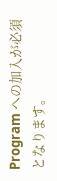Program への加入が必須となります。